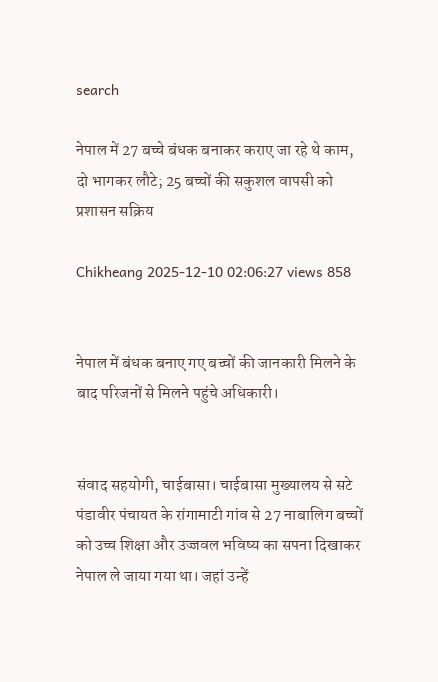search

नेपाल में 27 बच्चे बंधक बनाकर कराए जा रहे थे काम, दो भागकर लौटे; 25 बच्चों की सकुशल वापसी को प्रशासन सक्रिय

Chikheang 2025-12-10 02:06:27 views 858


नेपाल में बंधक बनाए गए बच्‍चों की जानकारी मिलने के बाद परिजनों से मिलने पहुंचे अधिकारी।


संवाद सहयोगी, चाईबासा। चाईबासा मुख्यालय से सटे पंडावीर पंचायत के रांगामाटी गांव से 27 नाबालिग बच्चों को उच्च शिक्षा और उज्जवल भविष्य का सपना दिखाकर नेपाल ले जाया गया था। जहां उन्हें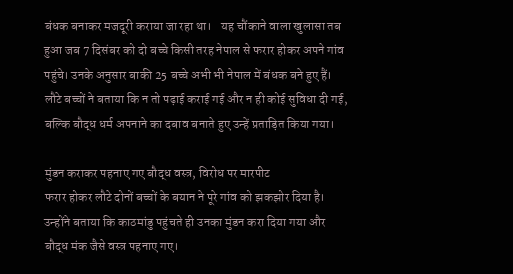बंधक बनाकर मजदूरी कराया जा रहा था।    यह चौंकाने वाला खुलासा तब हुआ जब 7 दिसंबर को दो बच्चे किसी तरह नेपाल से फरार होकर अपने गांव पहुंचे। उनके अनुसार बाकी 25 बच्चे अभी भी नेपाल में बंधक बने हुए हैं।    लौटे बच्चों ने बताया कि न तो पढ़ाई कराई गई और न ही कोई सुविधा दी गई, बल्कि बौद्ध धर्म अपनाने का दबाव बनाते हुए उन्हें प्रताड़ित किया गया।

मुंडन कराकर पहनाए गए बौद्ध वस्त्र, विरोध पर मारपीट
फरार होकर लौटे दोनों बच्चों के बयान ने पूरे गांव को झकझोर दिया है। उन्होंने बताया कि काठमांडु पहुंचते ही उनका मुंडन करा दिया गया और बौद्ध मंक जैसे वस्त्र पहनाए गए।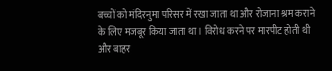बच्चों को मंदिरनुमा परिसर में रखा जाता था और रोजाना श्रम कराने के लिए मजबूर किया जाता था। विरोध करने पर मारपीट होती थी और बाहर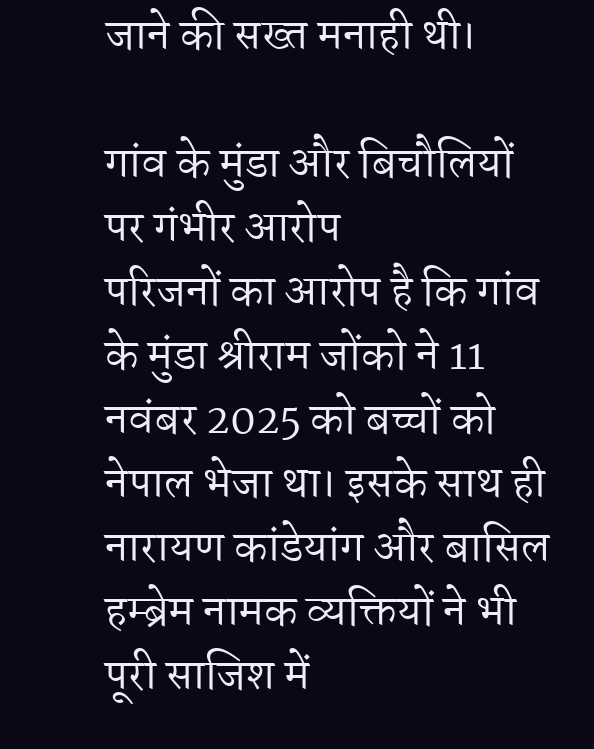जाने की सख्त मनाही थी।

गांव के मुंडा और बिचौलियों पर गंभीर आरोप
परिजनों का आरोप है कि गांव के मुंडा श्रीराम जोंको ने 11 नवंबर 2025 को बच्चों को नेपाल भेजा था। इसके साथ ही नारायण कांडेयांग और बासिल हम्ब्रेम नामक व्यक्तियों ने भी पूरी साजिश में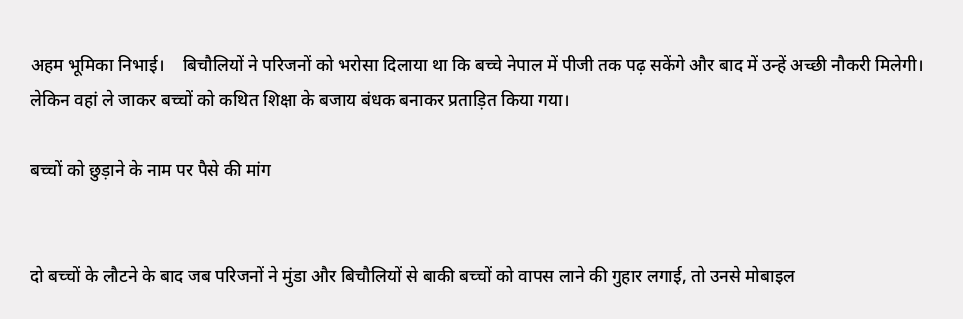अहम भूमिका निभाई।    बिचौलियों ने परिजनों को भरोसा दिलाया था कि बच्चे नेपाल में पीजी तक पढ़ सकेंगे और बाद में उन्हें अच्छी नौकरी मिलेगी। लेकिन वहां ले जाकर बच्चों को कथित शिक्षा के बजाय बंधक बनाकर प्रताड़ित किया गया।

बच्चों को छुड़ाने के नाम पर पैसे की मांग


दो बच्चों के लौटने के बाद जब परिजनों ने मुंडा और बिचौलियों से बाकी बच्चों को वापस लाने की गुहार लगाई, तो उनसे मोबाइल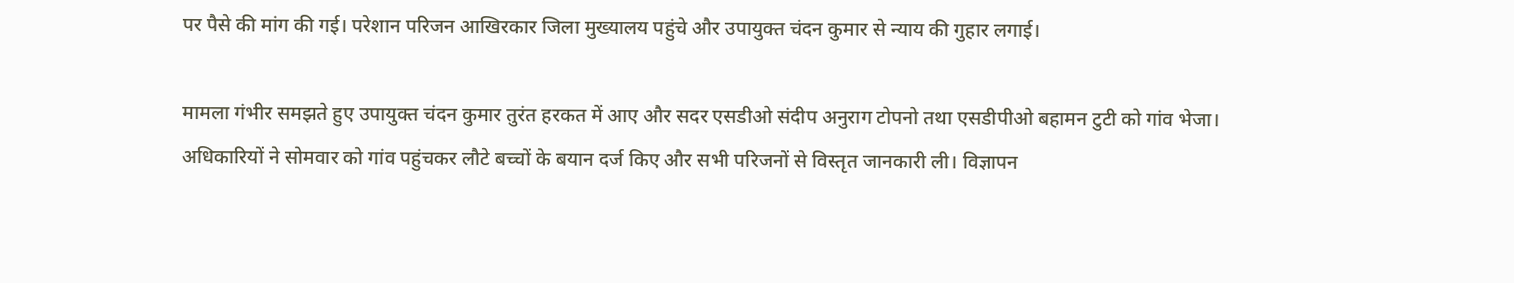पर पैसे की मांग की गई। परेशान परिजन आखिरकार जिला मुख्यालय पहुंचे और उपायुक्त चंदन कुमार से न्याय की गुहार लगाई।

मामला गंभीर समझते हुए उपायुक्त चंदन कुमार तुरंत हरकत में आए और सदर एसडीओ संदीप अनुराग टोपनो तथा एसडीपीओ बहामन टुटी को गांव भेजा। अधिकारियों ने सोमवार को गांव पहुंचकर लौटे बच्चों के बयान दर्ज किए और सभी परिजनों से विस्तृत जानकारी ली। विज्ञापन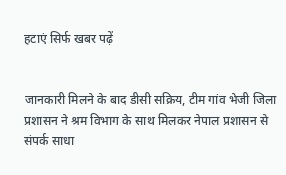हटाएं सिर्फ खबर पढ़ें


जानकारी मिलने के बाद डीसी सक्रिय, टीम गांव भेजी जिला प्रशासन ने श्रम विभाग के साथ मिलकर नेपाल प्रशासन से संपर्क साधा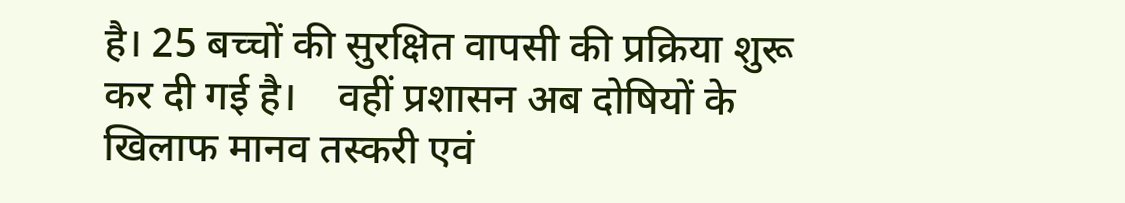है। 25 बच्चों की सुरक्षित वापसी की प्रक्रिया शुरू कर दी गई है।    वहीं प्रशासन अब दोषियों के खिलाफ मानव तस्करी एवं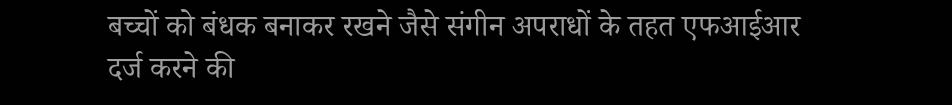बच्चों को बंधक बनाकर रखने जैसे संगीन अपराधों के तहत एफआईआर दर्ज करने की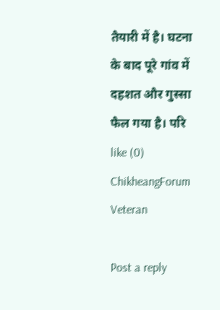तैयारी में है। घटना के बाद पूरे गांव में दहशत और गुस्सा फैल गया है। परि
like (0)
ChikheangForum Veteran

Post a reply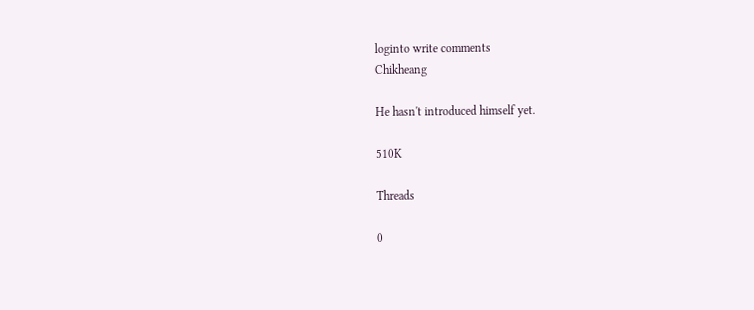loginto write comments
Chikheang

He hasn't introduced himself yet.

510K

Threads

0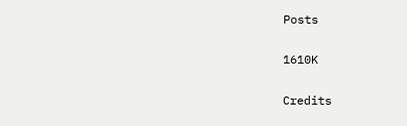Posts

1610K

Credits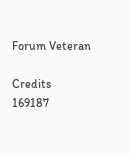Forum Veteran

Credits
169187